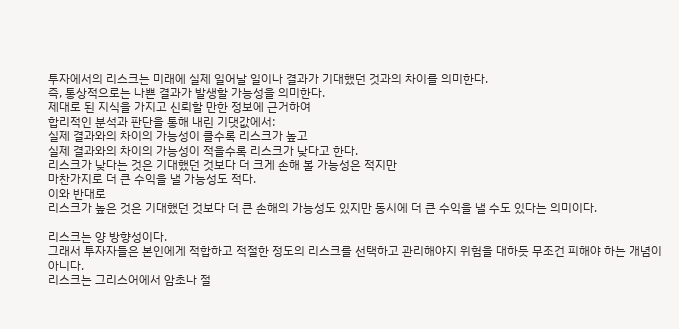투자에서의 리스크는 미래에 실제 일어날 일이나 결과가 기대했던 것과의 차이를 의미한다.
즉, 통상적으로는 나쁜 결과가 발생할 가능성을 의미한다.
제대로 된 지식을 가지고 신뢰할 만한 정보에 근거하여
합리적인 분석과 판단을 통해 내린 기댓값에서:
실제 결과와의 차이의 가능성이 클수록 리스크가 높고
실제 결과와의 차이의 가능성이 적을수록 리스크가 낮다고 한다.
리스크가 낮다는 것은 기대했던 것보다 더 크게 손해 볼 가능성은 적지만
마찬가지로 더 큰 수익을 낼 가능성도 적다.
이와 반대로
리스크가 높은 것은 기대했던 것보다 더 큰 손해의 가능성도 있지만 동시에 더 큰 수익을 낼 수도 있다는 의미이다.

리스크는 양 방향성이다.
그래서 투자자들은 본인에게 적합하고 적절한 정도의 리스크를 선택하고 관리해야지 위험을 대하듯 무조건 피해야 하는 개념이 아니다.
리스크는 그리스어에서 암초나 절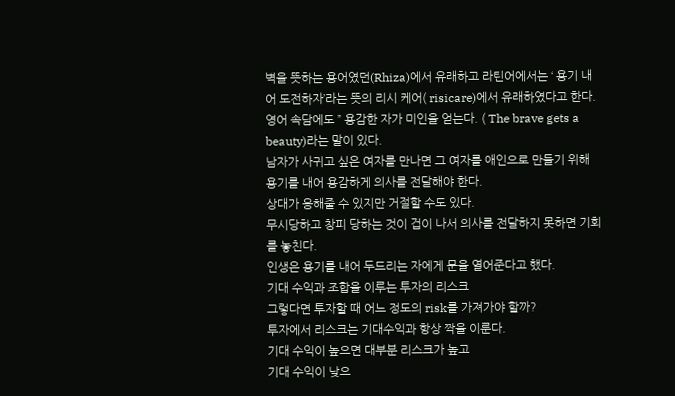벽을 뜻하는 용어였던(Rhiza)에서 유래하고 라틴어에서는 ‘ 용기 내어 도전하자’라는 뜻의 리시 케어( risicare)에서 유래하였다고 한다.
영어 속담에도 ” 용감한 자가 미인을 얻는다. ( The brave gets a beauty)라는 말이 있다.
남자가 사귀고 싶은 여자를 만나면 그 여자를 애인으로 만들기 위해 용기를 내어 용감하게 의사를 전달해야 한다.
상대가 응해줄 수 있지만 거절할 수도 있다.
무시당하고 창피 당하는 것이 겁이 나서 의사를 전달하지 못하면 기회를 놓친다.
인생은 용기를 내어 두드리는 자에게 문을 열어준다고 했다.
기대 수익과 조합을 이루는 투자의 리스크
그렇다면 투자할 때 어느 정도의 risk를 가져가야 할까?
투자에서 리스크는 기대수익과 항상 짝을 이룬다.
기대 수익이 높으면 대부분 리스크가 높고
기대 수익이 낮으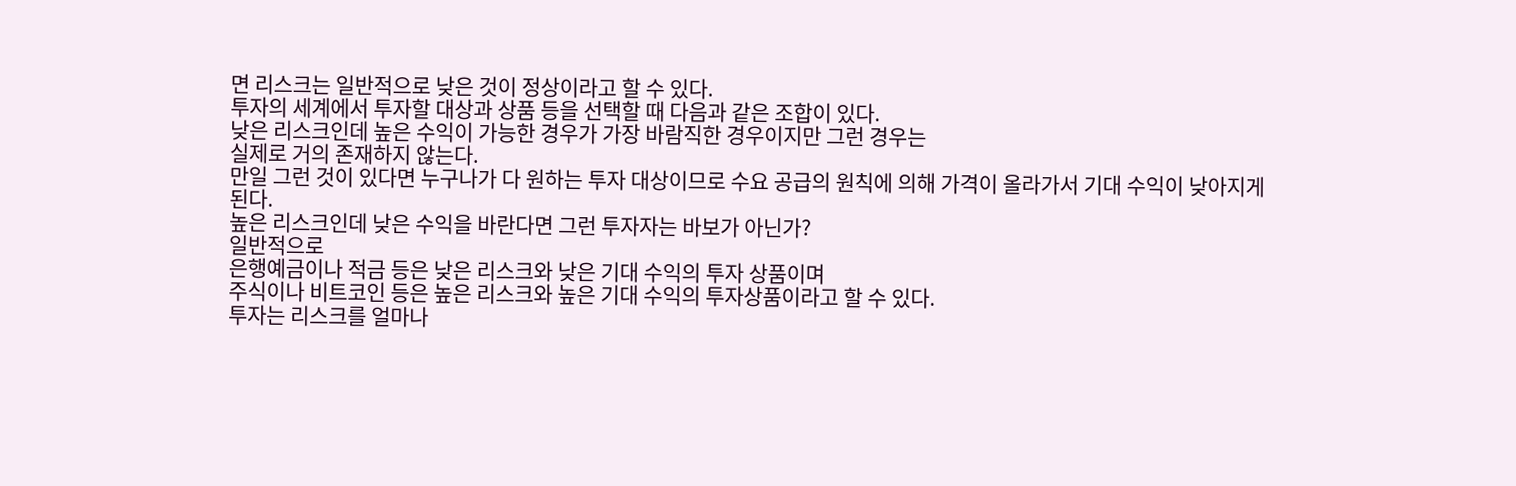면 리스크는 일반적으로 낮은 것이 정상이라고 할 수 있다.
투자의 세계에서 투자할 대상과 상품 등을 선택할 때 다음과 같은 조합이 있다.
낮은 리스크인데 높은 수익이 가능한 경우가 가장 바람직한 경우이지만 그런 경우는
실제로 거의 존재하지 않는다.
만일 그런 것이 있다면 누구나가 다 원하는 투자 대상이므로 수요 공급의 원칙에 의해 가격이 올라가서 기대 수익이 낮아지게 된다.
높은 리스크인데 낮은 수익을 바란다면 그런 투자자는 바보가 아닌가?
일반적으로
은행예금이나 적금 등은 낮은 리스크와 낮은 기대 수익의 투자 상품이며
주식이나 비트코인 등은 높은 리스크와 높은 기대 수익의 투자상품이라고 할 수 있다.
투자는 리스크를 얼마나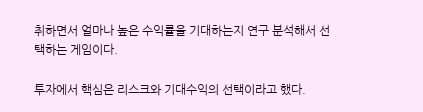취하면서 얼마나 높은 수익률을 기대하는지 연구 분석해서 선택하는 게임이다.

투자에서 핵심은 리스크와 기대수익의 선택이라고 했다.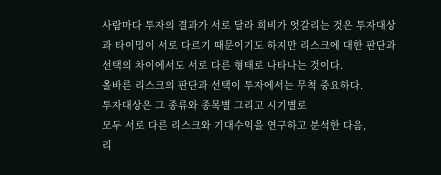사람마다 투자의 결과가 서로 달라 희비가 엇갈리는 것은 투자대상과 타이밍이 서로 다르기 때문이기도 하지만 리스크에 대한 판단과 선택의 차이에서도 서로 다른 형태로 나타나는 것이다.
올바른 리스크의 판단과 선택이 투자에서는 무척 중요하다.
투자대상은 그 종류와 종목별 그리고 시기별로
모두 서로 다른 리스크와 기대수익을 연구하고 분석한 다음,
리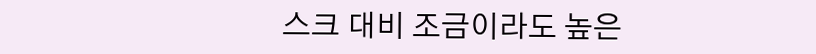스크 대비 조금이라도 높은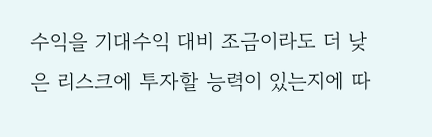수익을 기대수익 대비 조금이라도 더 낮은 리스크에 투자할 능력이 있는지에 따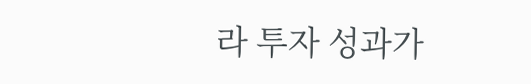라 투자 성과가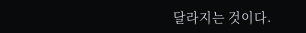달라지는 것이다.